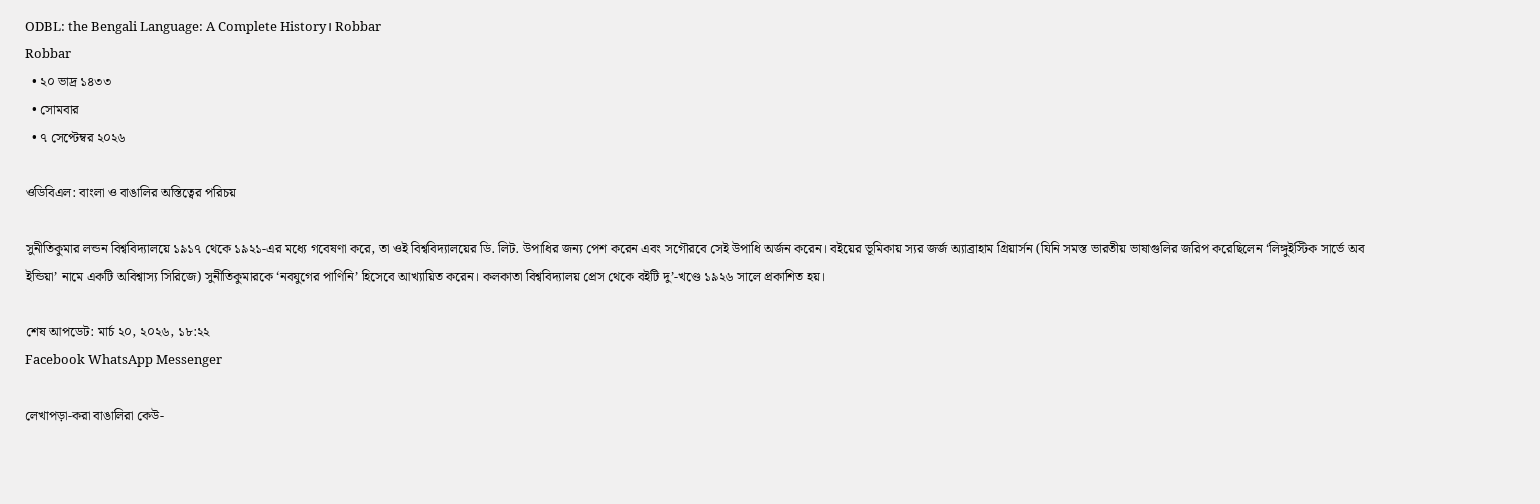ODBL: the Bengali Language: A Complete History। Robbar
Robbar
  • ২০ ভাদ্র ১৪৩৩
  • সোমবার
  • ৭ সেপ্টেম্বর ২০২৬

ওডিবিএল: বাংলা ও বাঙালির অস্তিত্বের পরিচয়

সুনীতিকুমার লন্ডন বিশ্ববিদ্যালয়ে ১৯১৭ থেকে ১৯২১-এর মধ্যে গবেষণা করে, তা ওই বিশ্ববিদ্যালয়ের ডি. লিট. উপাধির জন্য পেশ করেন এবং সগৌরবে সেই উপাধি অর্জন করেন। বইয়ের ভূমিকায় স্যর জর্জ অ্যাব্রাহাম গ্রিয়ার্সন (যিনি সমস্ত ভারতীয় ভাষাগুলির জরিপ করেছিলেন ‘লিঙ্গুইস্টিক সার্ভে অব ইন্ডিয়া’ নামে একটি অবিশ্বাস্য সিরিজে) সুনীতিকুমারকে ‘নবযুগের পাণিনি’ হিসেবে আখ্যায়িত করেন। কলকাতা বিশ্ববিদ্যালয় প্রেস থেকে বইটি দু’-খণ্ডে ১৯২৬ সালে প্রকাশিত হয়।

শেষ আপডেট: মার্চ ২০, ২০২৬, ১৮:২২
Facebook WhatsApp Messenger

লেখাপড়া-করা বাঙালিরা কেউ-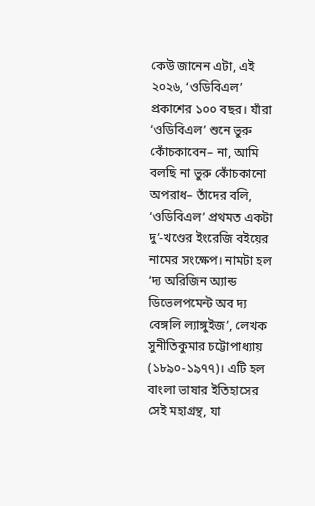কেউ জানেন এটা, এই ২০২৬, ‘ওডিবিএল’ প্রকাশের ১০০ বছর। যাঁরা ‘ওডিবিএল’ শুনে ভুরু কোঁচকাবেন– না, আমি বলছি না ভুরু কোঁচকানো অপরাধ– তাঁদের বলি, ‘ওডিবিএল’ প্রথমত একটা দু’-খণ্ডের ইংরেজি বইয়ের নামের সংক্ষেপ। নামটা হল ‘দ্য অরিজিন অ্যান্ড ডিভেলপমেন্ট অব দ্য বেঙ্গলি ল্যাঙ্গুইজ’, লেখক সুনীতিকুমার চট্টোপাধ্যায় (১৮৯০-১৯৭৭)। এটি হল বাংলা ভাষার ইতিহাসের সেই মহাগ্রন্থ, যা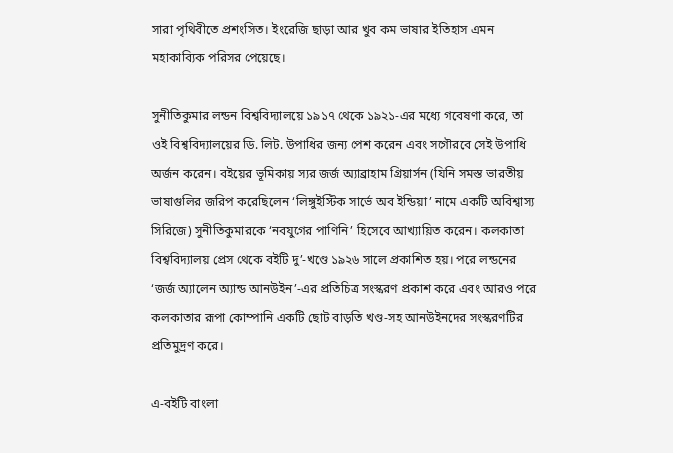সারা পৃথিবীতে প্রশংসিত। ইংরেজি ছাড়া আর খুব কম ভাষার ইতিহাস এমন মহাকাব্যিক পরিসর পেয়েছে।

সুনীতিকুমার লন্ডন বিশ্ববিদ্যালয়ে ১৯১৭ থেকে ১৯২১-এর মধ্যে গবেষণা করে, তা ওই বিশ্ববিদ্যালয়ের ডি. লিট. উপাধির জন্য পেশ করেন এবং সগৌরবে সেই উপাধি অর্জন করেন। বইয়ের ভূমিকায় স্যর জর্জ অ্যাব্রাহাম গ্রিয়ার্সন (যিনি সমস্ত ভারতীয় ভাষাগুলির জরিপ করেছিলেন ‘লিঙ্গুইস্টিক সার্ভে অব ইন্ডিয়া’ নামে একটি অবিশ্বাস্য সিরিজে) সুনীতিকুমারকে ‘নবযুগের পাণিনি’ হিসেবে আখ্যায়িত করেন। কলকাতা বিশ্ববিদ্যালয় প্রেস থেকে বইটি দু’-খণ্ডে ১৯২৬ সালে প্রকাশিত হয়। পরে লন্ডনের ‘জর্জ অ্যালেন অ্যান্ড আনউইন’-এর প্রতিচিত্র সংস্করণ প্রকাশ করে এবং আরও পরে কলকাতার রূপা কোম্পানি একটি ছোট বাড়তি খণ্ড-সহ আনউইনদের সংস্করণটির প্রতিমুদ্রণ করে।

এ-বইটি বাংলা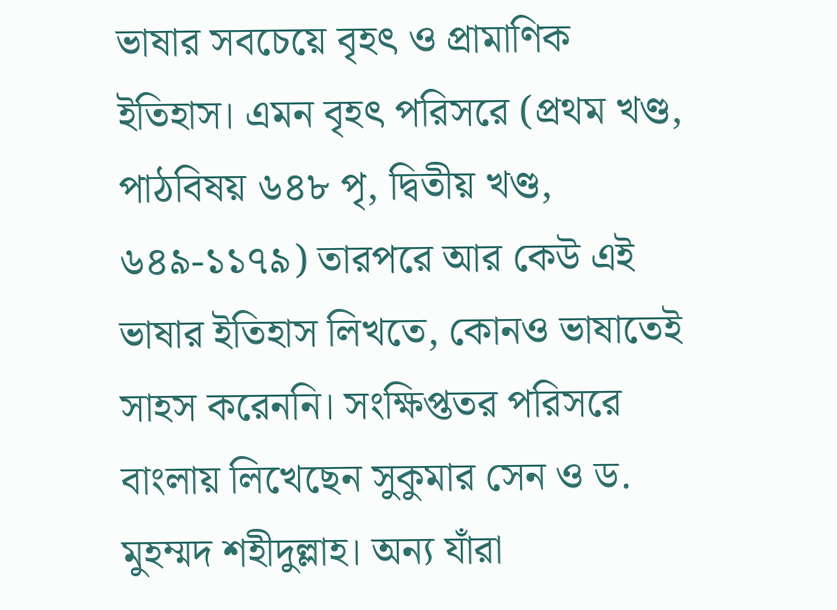ভাষার সবচেয়ে বৃহৎ ও প্রামাণিক ইতিহাস। এমন বৃহৎ পরিসরে (প্রথম খণ্ড, পাঠবিষয় ৬৪৮ পৃ, দ্বিতীয় খণ্ড, ৬৪৯-১১৭৯) তারপরে আর কেউ এই ভাষার ইতিহাস লিখতে, কোনও ভাষাতেই সাহস করেননি। সংক্ষিপ্ততর পরিসরে বাংলায় লিখেছেন সুকুমার সেন ও ড. মুহম্মদ শহীদুল্লাহ। অন্য যাঁরা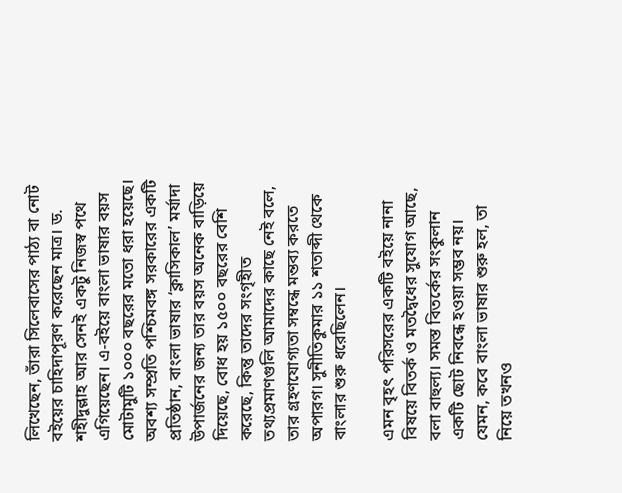লিখেছেন, তাঁরা সিলেবাসের পাঠ্য বা নোট বইয়ের চাহিদাপূরণ করেছেন মাত্র। ড. শহীদুল্লাহ আর সেনই একটু নিজস্ব পথে এগিয়েছেন। এ-বইয়ে বাংলা ভাষার বয়স মোটামুটি ১০০০ বছরের মতো ধরা হয়েছে। অবশ্য সম্প্রতি পশ্চিমবঙ্গ সরকারের একটি প্রতিষ্ঠান, বাংলা ভাষার ‘ক্লাসিকাল’ মর্যাদা উপার্জনের জন্য তার বয়স অনেক বাড়িয়ে দিয়েছে, বোধ হয় ১৫০০ বছরের বেশি করেছে, কিন্তু তাদের সংগৃহীত তথ্যপ্রমাণগুলি আমাদের কাছে নেই বলে, তার গ্রহণযোগ্যতা সম্বন্ধে মন্তব্য করতে অপারগ। সুনীতিকুমার ১১ শতাব্দী থেকে বাংলার শুরু ধরেছিলেন।

এমন বৃহৎ পরিসরের একটি বইয়ে নানা বিষয়ে বিতর্ক ও মতদ্বৈধের সুযোগ আছে, বলা বাহুল্য। সমস্ত বিতর্কের সংকুলান একটি ছোট নিবন্ধে হওয়া সম্ভব নয়। যেমন, কবে বাংলা ভাষার শুরু হল, তা নিয়ে তখনও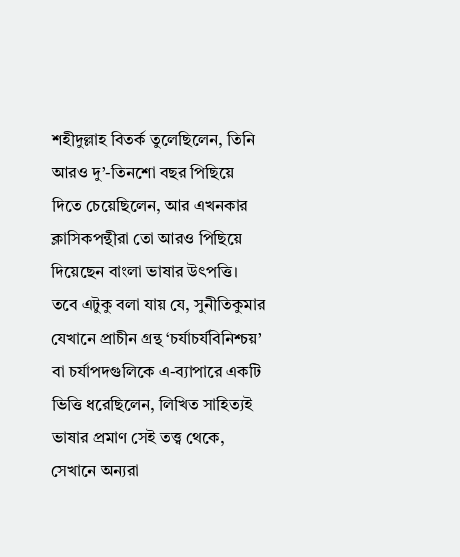শহীদুল্লাহ বিতর্ক তুলেছিলেন, তিনি আরও দু’-তিনশো বছর পিছিয়ে দিতে চেয়েছিলেন, আর এখনকার ক্লাসিকপন্থীরা তো আরও পিছিয়ে দিয়েছেন বাংলা ভাষার উৎপত্তি। তবে এটুকু বলা যায় যে, সুনীতিকুমার যেখানে প্রাচীন গ্রন্থ ‘চর্যাচর্যবিনিশ্চয়’ বা চর্যাপদগুলিকে এ-ব্যাপারে একটি ভিত্তি ধরেছিলেন, লিখিত সাহিত্যই ভাষার প্রমাণ সেই তত্ত্ব থেকে, সেখানে অন্যরা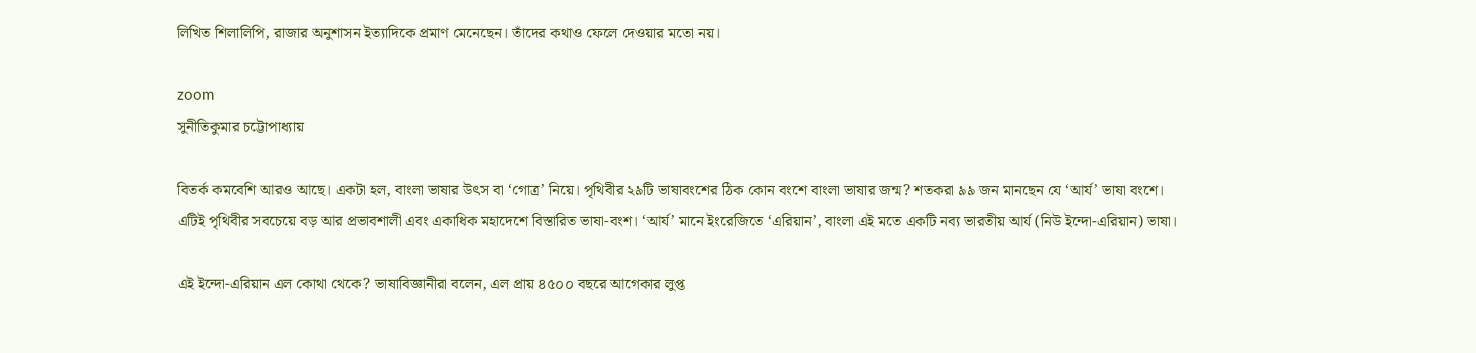লিখিত শিলালিপি, রাজার অনুশাসন ইত্যাদিকে প্রমাণ মেনেছেন। তাঁদের কথাও ফেলে দেওয়ার মতো নয়।

zoom
সুনীতিকুমার চট্টোপাধ্যায়

বিতর্ক কমবেশি আরও আছে। একটা হল, বাংলা ভাষার উৎস বা ‘গোত্র’ নিয়ে। পৃথিবীর ২৯টি ভাষাবংশের ঠিক কোন বংশে বাংলা ভাষার জন্ম? শতকরা ৯৯ জন মানছেন যে ‘আর্য’ ভাষা বংশে। এটিই পৃথিবীর সবচেয়ে বড় আর প্রভাবশালী এবং একাধিক মহাদেশে বিস্তারিত ভাষা-বংশ। ‘আর্য’ মানে ইংরেজিতে ‘এরিয়ান’, বাংলা এই মতে একটি নব্য ভারতীয় আর্য (নিউ ইন্দো-এরিয়ান) ভাষা।

এই ইন্দো-এরিয়ান এল কোথা থেকে? ভাষাবিজ্ঞানীরা বলেন, এল প্রায় ৪৫০০ বছরে আগেকার লুপ্ত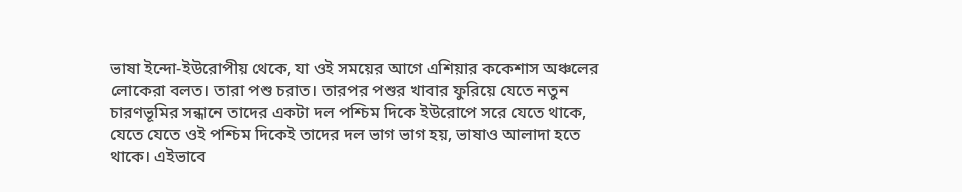ভাষা ইন্দো-ইউরোপীয় থেকে, যা ওই সময়ের আগে এশিয়ার ককেশাস অঞ্চলের লোকেরা বলত। তারা পশু চরাত। তারপর পশুর খাবার ফুরিয়ে যেতে নতুন চারণভূমির সন্ধানে তাদের একটা দল পশ্চিম দিকে ইউরোপে সরে যেতে থাকে, যেতে যেতে ওই পশ্চিম দিকেই তাদের দল ভাগ ভাগ হয়, ভাষাও আলাদা হতে থাকে। এইভাবে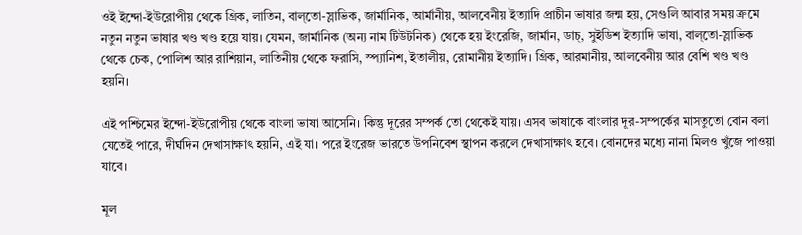ওই ইন্দো-ইউরোপীয় থেকে গ্রিক, লাতিন, বাল্‌তো-স্লাভিক, জার্মানিক, আর্মানীয়, আলবেনীয় ইত্যাদি প্রাচীন ভাষার জন্ম হয়, সেগুলি আবার সময় ক্রমে নতুন নতুন ভাষার খণ্ড খণ্ড হয়ে যায়। যেমন, জার্মানিক (অন্য নাম টিউটনিক) থেকে হয় ইংরেজি, জার্মান, ডাচ্, সুইডিশ ইত্যাদি ভাষা, বাল্‌তো-স্লাভিক থেকে চেক, পোলিশ আর রাশিয়ান, লাতিনীয় থেকে ফরাসি, স্প্যানিশ, ইতালীয়, রোমানীয় ইত্যাদি। গ্রিক, আরমানীয়, আলবেনীয় আর বেশি খণ্ড খণ্ড হয়নি।

এই পশ্চিমের ইন্দো-ইউরোপীয় থেকে বাংলা ভাষা আসেনি। কিন্তু দূরের সম্পর্ক তো থেকেই যায়। এসব ভাষাকে বাংলার দূর-সম্পর্কের মাসতুতো বোন বলা যেতেই পারে, দীর্ঘদিন দেখাসাক্ষাৎ হয়নি, এই যা। পরে ইংরেজ ভারতে উপনিবেশ স্থাপন করলে দেখাসাক্ষাৎ হবে। বোনদের মধ্যে নানা মিলও খুঁজে পাওয়া যাবে।

মূল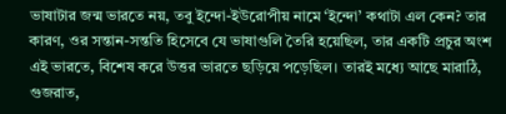ভাষাটার জন্ম ভারতে নয়, তবু ইন্দো-ইউরোপীয় নামে ‘ইন্দো’ কথাটা এল কেন? তার কারণ, ওর সন্তান-সন্ততি হিসেবে যে ভাষাগুলি তৈরি হয়েছিল, তার একটি প্রচুর অংশ এই ভারতে, বিশেষ করে উত্তর ভারতে ছড়িয়ে পড়েছিল। তারই মধ্যে আছে মারাঠি, গুজরাত,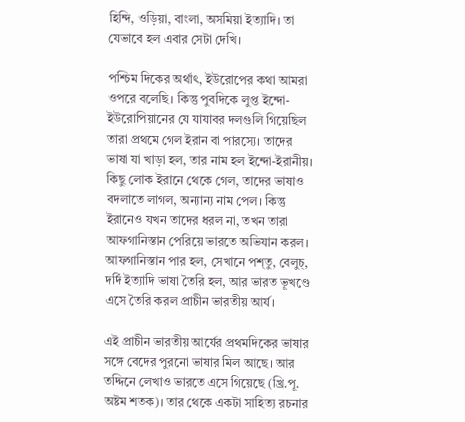হিন্দি, ওড়িয়া, বাংলা, অসমিয়া ইত্যাদি। তা যেভাবে হল এবার সেটা দেখি।

পশ্চিম দিকের অর্থাৎ, ইউরোপের কথা আমরা ওপরে বলেছি। কিন্তু পুবদিকে লুপ্ত ইন্দো-ইউরোপিয়ানের যে যাযাবর দলগুলি গিয়েছিল তারা প্রথমে গেল ইরান বা পারস্যে। তাদের ভাষা যা খাড়া হল, তার নাম হল ইন্দো-ইরানীয়। কিছু লোক ইরানে থেকে গেল, তাদের ভাষাও বদলাতে লাগল, অন্যান্য নাম পেল। কিন্তু ইরানেও যখন তাদের ধরল না, তখন তারা আফগানিস্তান পেরিয়ে ভারতে অভিযান করল। আফগানিস্তান পার হল, সেখানে পশ্‌তু, বেলুচ্, দর্দি ইত্যাদি ভাষা তৈরি হল, আর ভারত ভূখণ্ডে এসে তৈরি করল প্রাচীন ভারতীয় আর্য।

এই প্রাচীন ভারতীয় আর্যের প্রথমদিকের ভাষার সঙ্গে বেদের পুরনো ভাষার মিল আছে। আর তদ্দিনে লেখাও ভারতে এসে গিয়েছে (খ্রি.পূ. অষ্টম শতক)। তার থেকে একটা সাহিত্য রচনার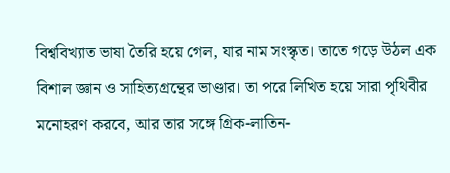বিশ্ববিখ্যাত ভাষা তৈরি হয়ে গেল, যার নাম সংস্কৃত। তাতে গড়ে উঠল এক বিশাল জ্ঞান ও সাহিত্যগ্রন্থের ভাণ্ডার। তা পরে লিখিত হয়ে সারা পৃথিবীর মনোহরণ করবে, আর তার সঙ্গে গ্রিক-লাতিন-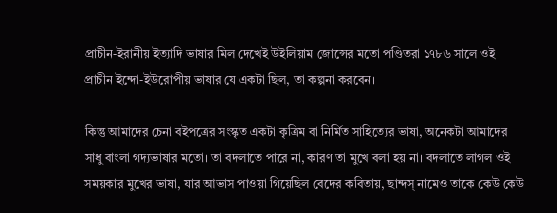প্রাচীন-ইরানীয় ইত্যাদি ভাষার মিল দেখেই উইলিয়াম জোন্সের মতো পণ্ডিতরা ১৭৮৬ সালে ওই প্রাচীন ইন্দো-ইউরোপীয় ভাষার যে একটা ছিল, তা কল্পনা করবেন।

কিন্তু আমাদের চেনা বইপত্রের সংস্কৃত একটা কৃত্রিম বা নির্মিত সাহিত্যের ভাষা, অনেকটা আমাদের সাধু বাংলা গদ্যভাষার মতো। তা বদলাতে পারে না, কারণ তা মুখে বলা হয় না। বদলাতে লাগল ওই সময়কার মুখের ভাষা, যার আভাস পাওয়া গিয়েছিল বেদের কবিতায়, ছান্দস্ নামেও তাকে কেউ কেউ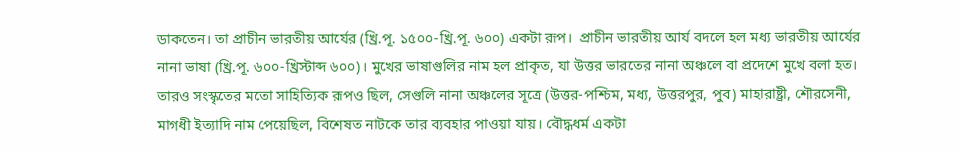ডাকতেন। তা প্রাচীন ভারতীয় আর্যের (খ্রি.পূ. ১৫০০-খ্রি.পূ. ৬০০) একটা রূপ।  প্রাচীন ভারতীয় আর্য বদলে হল মধ্য ভারতীয় আর্যের নানা ভাষা (খ্রি.পূ. ৬০০-খ্রিস্টাব্দ ৬০০)। মুখের ভাষাগুলির নাম হল প্রাকৃত, যা উত্তর ভারতের নানা অঞ্চলে বা প্রদেশে মুখে বলা হত। তারও সংস্কৃতের মতো সাহিত্যিক রূপও ছিল, সেগুলি নানা অঞ্চলের সূত্রে (উত্তর-পশ্চিম, মধ্য, উত্তরপুর, পুব) মাহারাষ্ট্রী, শৌরসেনী, মাগধী ইত্যাদি নাম পেয়েছিল, বিশেষত নাটকে তার ব্যবহার পাওয়া যায়। বৌদ্ধধর্ম একটা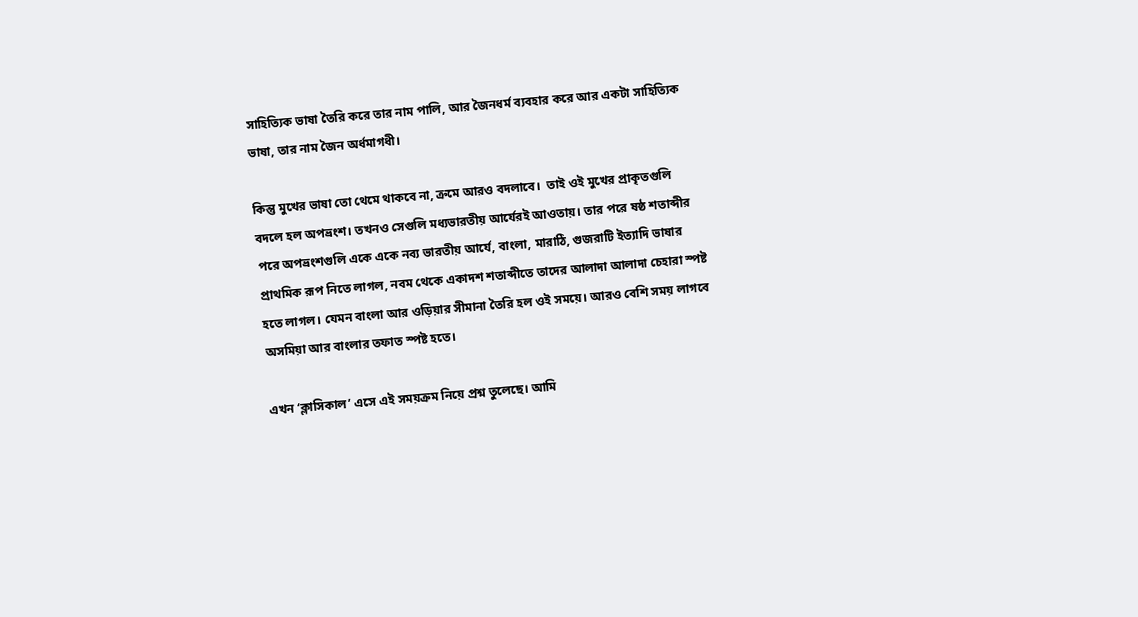সাহিত্যিক ভাষা তৈরি করে তার নাম পালি, আর জৈনধর্ম ব্যবহার করে আর একটা সাহিত্যিক ভাষা, তার নাম জৈন অর্ধমাগধী।

কিন্তু মুখের ভাষা তো থেমে থাকবে না, ক্রমে আরও বদলাবে।  তাই ওই মুখের প্রাকৃতগুলি বদলে হল অপভ্রংশ। তখনও সেগুলি মধ্যভারতীয় আর্যেরই আওতায়। তার পরে ষষ্ঠ শতাব্দীর পরে অপভ্রংশগুলি একে একে নব্য ভারতীয় আর্যে, বাংলা, মারাঠি, গুজরাটি ইত্যাদি ভাষার প্রাথমিক রূপ নিতে লাগল, নবম থেকে একাদশ শতাব্দীতে তাদের আলাদা আলাদা চেহারা স্পষ্ট হতে লাগল। যেমন বাংলা আর ওড়িয়ার সীমানা তৈরি হল ওই সময়ে। আরও বেশি সময় লাগবে অসমিয়া আর বাংলার তফাত স্পষ্ট হতে।

এখন ‘ক্লাসিকাল’ এসে এই সময়ক্রম নিয়ে প্রশ্ন তুলেছে। আমি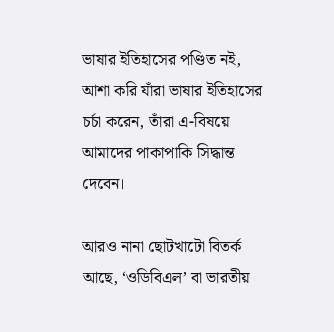ভাষার ইতিহাসের পণ্ডিত নই, আশা করি যাঁরা ভাষার ইতিহাসের চর্চা করেন, তাঁরা এ-বিষয়ে আমাদের পাকাপাকি সিদ্ধান্ত দেবেন।

আরও নানা ছোটখাটো বিতর্ক আছে, ‘ওডিবিএল’ বা ভারতীয়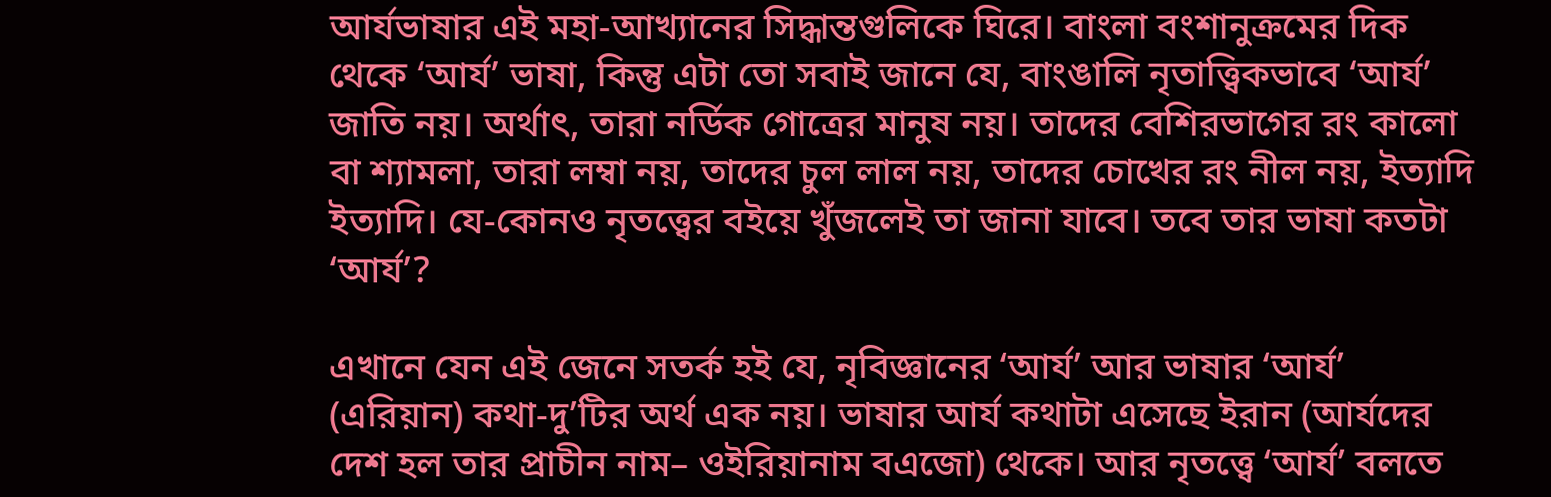আর্যভাষার এই মহা-আখ্যানের সিদ্ধান্তগুলিকে ঘিরে। বাংলা বংশানুক্রমের দিক থেকে ‘আর্য’ ভাষা, কিন্তু এটা তো সবাই জানে যে, বাংঙালি নৃতাত্ত্বিকভাবে ‘আর্য’ জাতি নয়। অর্থাৎ, তারা নর্ডিক গোত্রের মানুষ নয়। তাদের বেশিরভাগের রং কালো বা শ্যামলা, তারা লম্বা নয়, তাদের চুল লাল নয়, তাদের চোখের রং নীল নয়, ইত্যাদি ইত্যাদি। যে-কোনও নৃতত্ত্বের বইয়ে খুঁজলেই তা জানা যাবে। তবে তার ভাষা কতটা ‘আর্য’?

এখানে যেন এই জেনে সতর্ক হই যে, নৃবিজ্ঞানের ‘আর্য’ আর ভাষার ‘আর্য’ (এরিয়ান) কথা-দু’টির অর্থ এক নয়। ভাষার আর্য কথাটা এসেছে ইরান (আর্যদের দেশ হল তার প্রাচীন নাম– ওইরিয়ানাম বএজো) থেকে। আর নৃতত্ত্বে ‘আর্য’ বলতে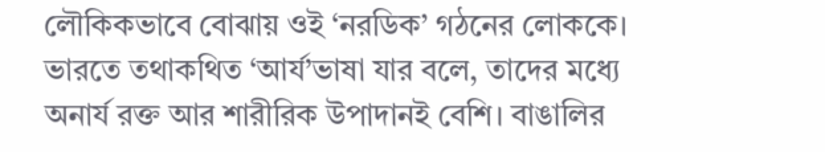লৌকিকভাবে বোঝায় ওই ‘নরডিক’ গঠনের লোককে। ভারতে তথাকথিত ‘আর্য’ভাষা যার বলে, তাদের মধ্যে অনার্য রক্ত আর শারীরিক উপাদানই বেশি। বাঙালির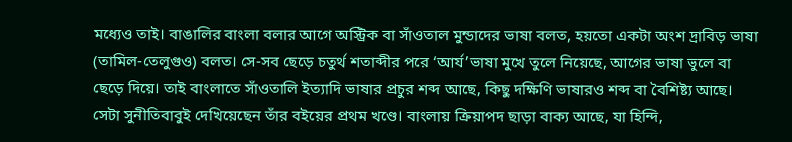মধ্যেও তাই। বাঙালির বাংলা বলার আগে অস্ট্রিক বা সাঁওতাল মুন্ডাদের ভাষা বলত, হয়তো একটা অংশ দ্রাবিড় ভাষা (তামিল-তেলুগুও) বলত। সে-সব ছেড়ে চতুর্থ শতাব্দীর পরে ‘আর্য’ভাষা মুখে তুলে নিয়েছে, আগের ভাষা ভুলে বা ছেড়ে দিয়ে। তাই বাংলাতে সাঁওতালি ইত্যাদি ভাষার প্রচুর শব্দ আছে, কিছু দক্ষিণি ভাষারও শব্দ বা বৈশিষ্ট্য আছে। সেটা সুনীতিবাবুই দেখিয়েছেন তাঁর বইয়ের প্রথম খণ্ডে। বাংলায় ক্রিয়াপদ ছাড়া বাক্য আছে, যা হিন্দি,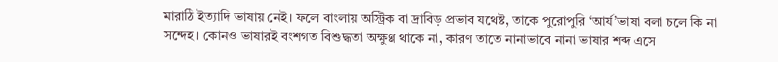মারাঠি ইত্যাদি ভাষায় নেই। ফলে বাংলায় অস্ট্রিক বা দ্রাবিড় প্রভাব যথেষ্ট, তাকে পুরোপুরি ‘আর্য’ভাষা বলা চলে কি না সন্দেহ। কোনও ভাষারই বংশগত বিশুদ্ধতা অক্ষুণ্ণ থাকে না, কারণ তাতে নানাভাবে নানা ভাষার শব্দ এসে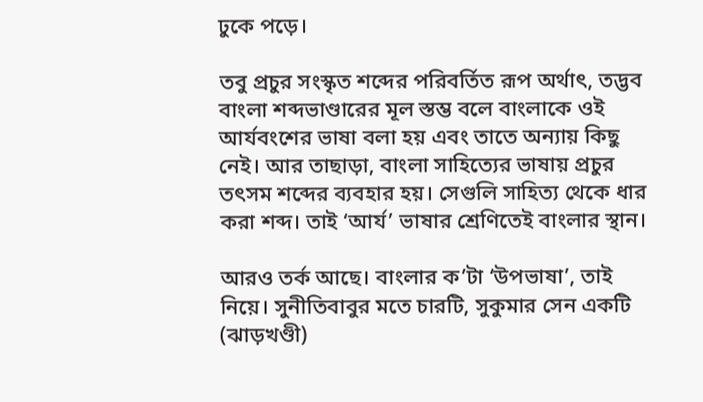ঢুকে পড়ে।

তবু প্রচুর সংস্কৃত শব্দের পরিবর্তিত রূপ অর্থাৎ, তদ্ভব বাংলা শব্দভাণ্ডারের মূল স্তম্ভ বলে বাংলাকে ওই আর্যবংশের ভাষা বলা হয় এবং তাতে অন্যায় কিছু নেই। আর তাছাড়া, বাংলা সাহিত্যের ভাষায় প্রচুর তৎসম শব্দের ব্যবহার হয়। সেগুলি সাহিত্য থেকে ধার করা শব্দ। তাই ‘আর্য’ ভাষার শ্রেণিতেই বাংলার স্থান।

আরও তর্ক আছে। বাংলার ক’টা ‘উপভাষা’, তাই নিয়ে। সুনীতিবাবুর মতে চারটি, সুকুমার সেন একটি (ঝাড়খণ্ডী)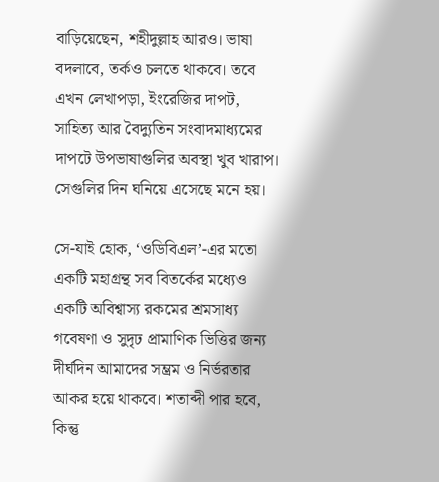বাড়িয়েছেন, শহীদুল্লাহ আরও। ভাষা বদলাবে, তর্কও চলতে থাকবে। তবে এখন লেখাপড়া, ইংরেজির দাপট, সাহিত্য আর বৈদ্যুতিন সংবাদমাধ্যমের দাপটে উপভাষাগুলির অবস্থা খুব খারাপ। সেগুলির দিন ঘনিয়ে এসেছে মনে হয়।

সে-যাই হোক, ‘ওডিবিএল’-এর মতো একটি মহাগ্রন্থ সব বিতর্কের মধ্যেও একটি অবিশ্বাস্য রকমের শ্রমসাধ্য গবেষণা ও সুদৃঢ প্রামাণিক ভিত্তির জন্য দীর্ঘদিন আমাদের সম্ভ্রম ও নির্ভরতার আকর হয়ে থাকবে। শতাব্দী পার হবে, কিন্তু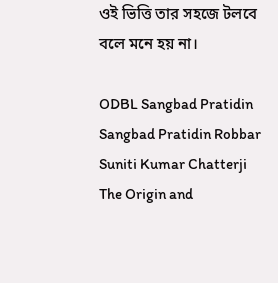ওই ভিত্তি তার সহজে টলবে বলে মনে হয় না।

ODBL Sangbad Pratidin Sangbad Pratidin Robbar Suniti Kumar Chatterji The Origin and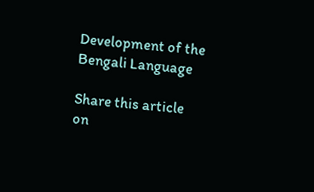Development of the Bengali Language

Share this article on